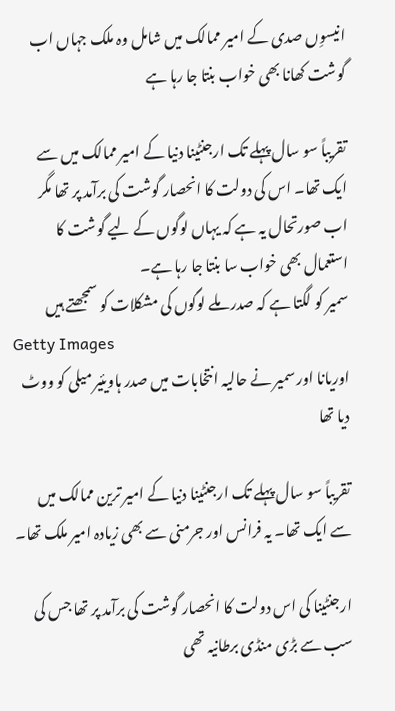انیسوِں صدی کے امیر ممالک میں شامل وہ ملک جہاں اب گوشت کھانا بھی خواب بنتا جا رہا ہے

تقریباً سو سال پہلے تک ارجنٹینا دنیا کے امیر ممالک میں سے ایک تھا۔ اس کی دولت کا انحصار گوشت کی برآمد پر تھا مگر اب صورتحال یہ ہے کہ یہاں لوگوں کے لیے گوشت کا استعمال بھی خواب سا بنتا جا رہا ہے۔
سمیر کو لگتا ہے کہ صدر ملے لوگوں کی مشکلات کو سمجھتے ہیں
Getty Images
اوریانا اور سمیر نے حالیہ انتخابات میں صدر ہاویئیر میلی کو ووٹ دیا تھا

تقریباً سو سال پہلے تک ارجنٹینا دنیا کے امیر ترین ممالک میں سے ایک تھا۔ یہ فرانس اور جرمنی سے بھی زیادہ امیر ملک تھا۔

ارجنٹینا کی اس دولت کا انحصار گوشت کی برآمد پر تھا جس کی سب سے بڑی منڈی برطانیہ تھی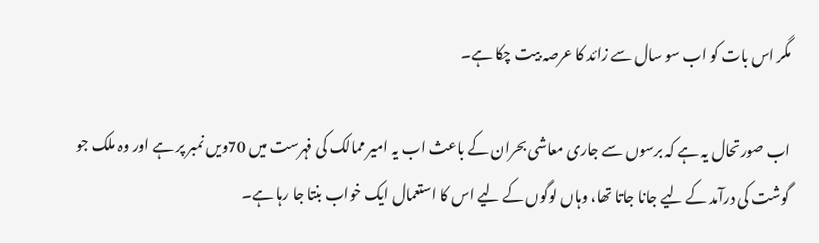مگر اس بات کو اب سو سال سے زائد کا عرصہ بیت چکا ہے۔

اب صورتحال یہ ہے کہ برسوں سے جاری معاشی بحران کے باعث اب یہ امیر ممالک کی فہرست میں 70ویں نمبر پر ہے اور وہ ملک جو گوشت کی درآمد کے لیے جانا جاتا تھا، وہاں لوگوں کے لیے اس کا استعمال ایک خواب بنتا جا رہا ہے۔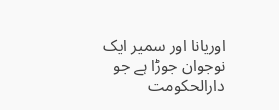اوریانا اور سمیر ایک نوجوان جوڑا ہے جو دارالحکومت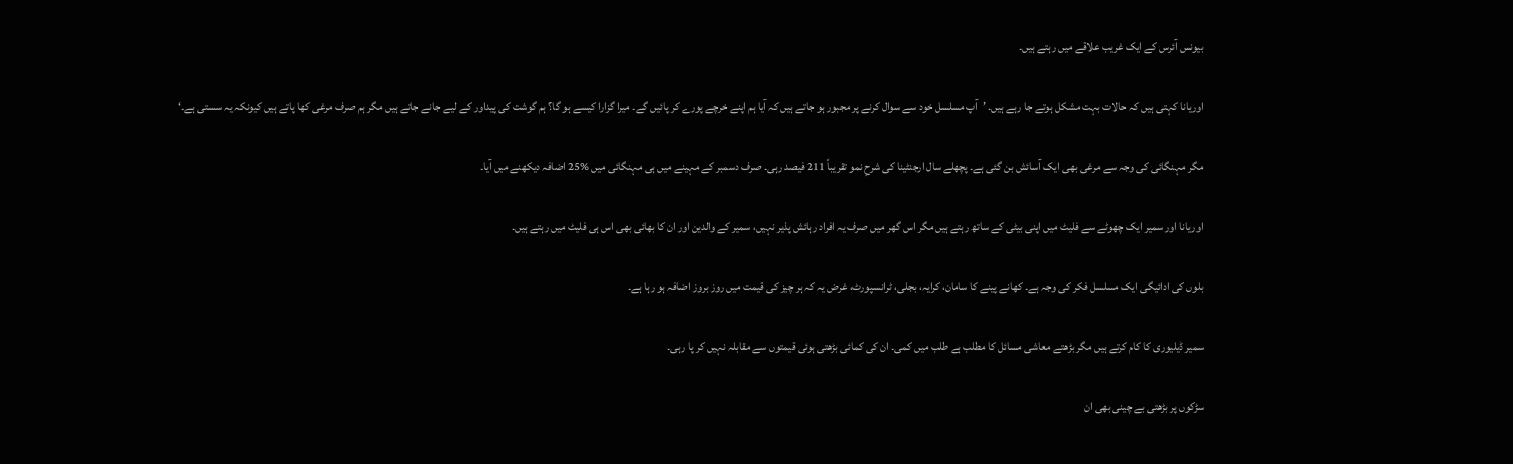بیونس آئرس کے ایک غریب علاقے میں رہتے ہیں۔

اوریانا کہتی ہیں کہ حالات بہت مشکل ہوتے جا رہے ہیں۔ ’آپ مسلسل خود سے سوال کرنے پر مجبور ہو جاتے ہیں کہ آیا ہم اپنے خرچے پورے کر پائیں گے۔ میرا گزارا کیسے ہو گا؟ ہم گوشت کی پیداور کے لیے جانے جاتے ہیں مگر ہم صرف مرغی کھا پاتے ہیں کیونکہ یہ سستی ہے۔‘

مگر مہنگائی کی وجہ سے مرغی بھی ایک آسائش بن گئی ہے۔ پچھلے سال ارجنٹینا کی شرحِ نمو تقریباً 211 فیصد رہی۔ صرف دسمبر کے مہینے میں ہی مہنگائی میں %25 اضافہ دیکھنے میں آیا۔

اوریانا اور سمیر ایک چھوٹے سے فلیٹ میں اپنی بیٹی کے ساتھ رہتے ہیں مگر اس گھر میں صرف یہ افراد رہائش پذیر نہیں، سمیر کے والدین اور ان کا بھائی بھی اس ہی فلیٹ میں رہتے ہیں۔

بلوں کی ادائیگی ایک مسلسل فکر کی وجہ ہے۔ کھانے پینے کا سامان، کرایہ، بجلی، ٹرانسپورٹ، غرض یہ کہ ہر چیز کی قیمت میں روز بروز اضافہ ہو رہا ہے۔

سمیر ڈیلیوری کا کام کرتے ہیں مگر بڑھتے معاشی مسائل کا مطلب ہے طلب میں کمی۔ ان کی کمائی بڑھتی ہوئی قیمتوں سے مقابلہ نہیں کر پا رہی۔

سڑکوں پر بڑھتی بے چینی بھی ان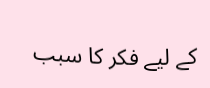کے لیے فکر کا سبب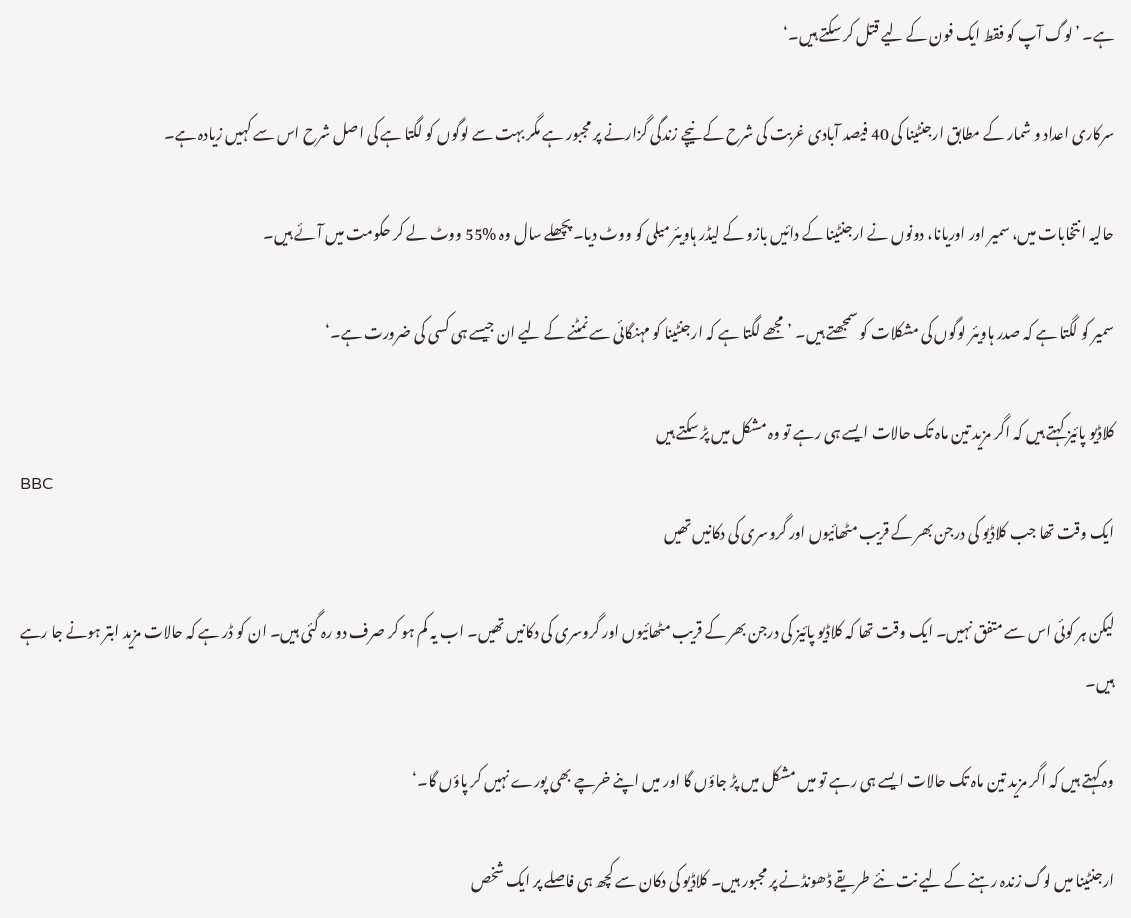ہے۔ ’لوگ آپ کو فقط ایک فون کے لیے قتل کر سکتے ہیں۔‘

سرکاری اعداد و شمار کے مطابق ارجنٹینا کی 40 فیصد آبادی غربت کی شرح کے نیچے زندگی گزارنے پر مجبور ہے مگر بہت سے لوگوں کو لگتا ہے کی اصل شرح اس سے کہیں زیادہ ہے۔

حالیہ انتخابات میں، سمیر اور اوریانا، دونوں نے ارجنٹینا کے دائیں بازو کے لیڈر ہاویئر میلی کو ووٹ دیا۔ پچھلے سال وہ %55 ووٹ لے کر حکومت میں آئے ہیں۔

سمیر کو لگتا ہے کہ صدر ہاویئر لوگوں کی مشکلات کو سمجھتے ہیں۔ ’مجھے لگتا ہے کہ ارجنٹینا کو مہنگائی سے نمٹنے کے لیے ان جیسے ہی کسی کی ضرورت ہے۔‘

کلاڈیو پائیز کہتے ہیں کہ اگر مزید تین ماہ تک حالات ایسے ہی رہے تو وہ مشکل میں پڑ سکتے ہیں
BBC
ایک وقت تھا جب کلاڈیو کی درجن بھر کے قریب مٹھائیوں اور گروسری کی دکانیں تھیں

لیکن ہر کوئی اس سے متفق نہیں۔ ایک وقت تھا کہ کلاڈیو پائیز کی درجن بھر کے قریب مٹھائیوں اور گروسری کی دکانیں تھیں۔ اب یہ کم ہو کر صرف دو رہ گئی ہیں۔ ان کو ڈر ہے کہ حالات مزید ابتر ہونے جا رہے ہیں۔

وہ کہتے ہیں کہ اگر مزید تین ماہ تک حالات ایسے ہی رہے تو میں مشکل میں پڑ جاؤں گا اور میں اپنے خرچے بھی پورے نہیں کر پاؤں گا۔‘

ارجنٹینا میں لوگ زندہ رہنے کے لیے نت نئے طریقے ڈھونڈنے پر مجبور ہیں۔ کلاڈیو کی دکان سے کچھ ہی فاصلے پر ایک شخص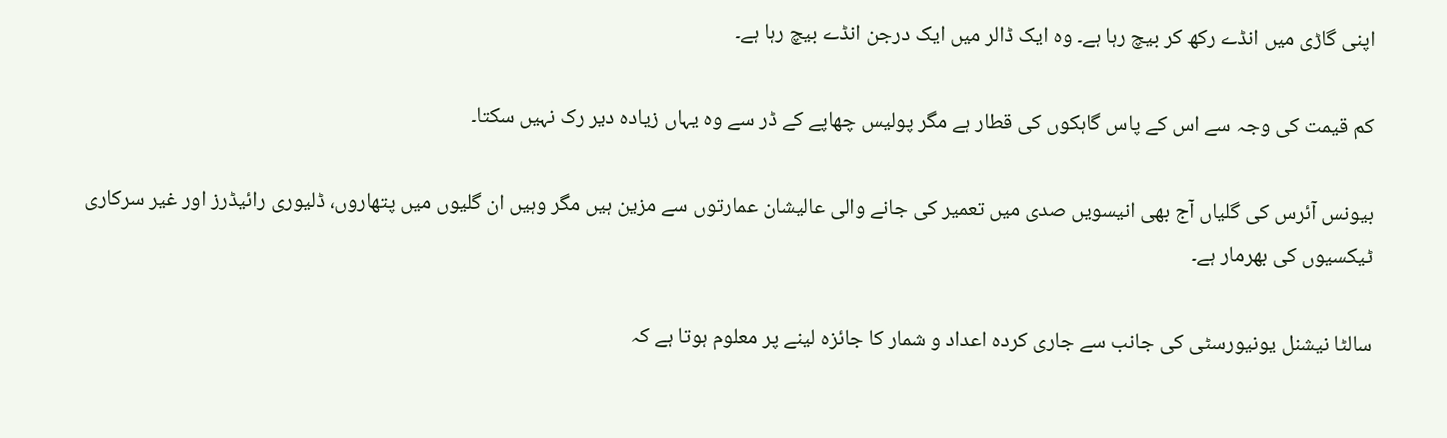اپنی گاڑی میں انڈے رکھ کر بیچ رہا ہے۔ وہ ایک ڈالر میں ایک درجن انڈے بیچ رہا ہے۔

کم قیمت کی وجہ سے اس کے پاس گاہکوں کی قطار ہے مگر پولیس چھاپے کے ڈر سے وہ یہاں زیادہ دیر رک نہیں سکتا۔

بیونس آئرس کی گلیاں آج بھی انیسویں صدی میں تعمیر کی جانے والی عالیشان عمارتوں سے مزین ہیں مگر وہیں ان گلیوں میں پتھاروں، ڈلیوری رائیڈرز اور غیر سرکاری ٹیکسیوں کی بھرمار ہے۔

سالٹا نیشنل یونیورسٹی کی جانب سے جاری کردہ اعداد و شمار کا جائزہ لینے پر معلوم ہوتا ہے کہ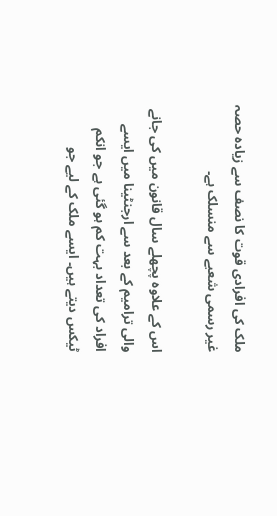ملک کی افرادی قوت کا نصف سے زیادہ حصہ غیر رسمی شعبے سے منسلک ہے۔

اس کے علاوہ پچھلے سال قانون میں کی جانے والی ترامیم کے بعد سے ارجنٹینا میں ایسے افراد کی تعداد بہت کم ہو گئی ہے جو انکم ٹیکس دیتے ہیں۔ ایسے ملک کے لیے جو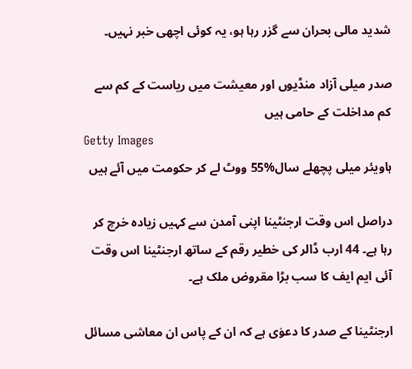شدید مالی بحران سے گزر رہا ہو، یہ کوئی اچھی خبر نہیں۔

صدر میلی آزاد منڈیوں اور معیشت میں ریاست کے کم سے کم مداخلت کے حامی ہیں
Getty Images
ہاویئر میلی پچھلے سال%55 ووٹ لے کر حکومت میں آئے ہیں

دراصل اس وقت ارجنٹینا اپنی آمدن سے کہیں زیادہ خرچ کر رہا ہے۔ 44 ارب ڈالر کی خطیر رقم کے ساتھ ارجنٹینا اس وقت آئی ایم ایف کا سب بڑا مقروض ملک ہے۔

ارجنٹینا کے صدر کا دعوٰی ہے کہ ان کے پاس ان معاشی مسائل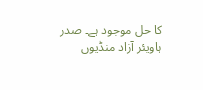کا حل موجود ہے۔ صدر ہاویئر آزاد منڈیوں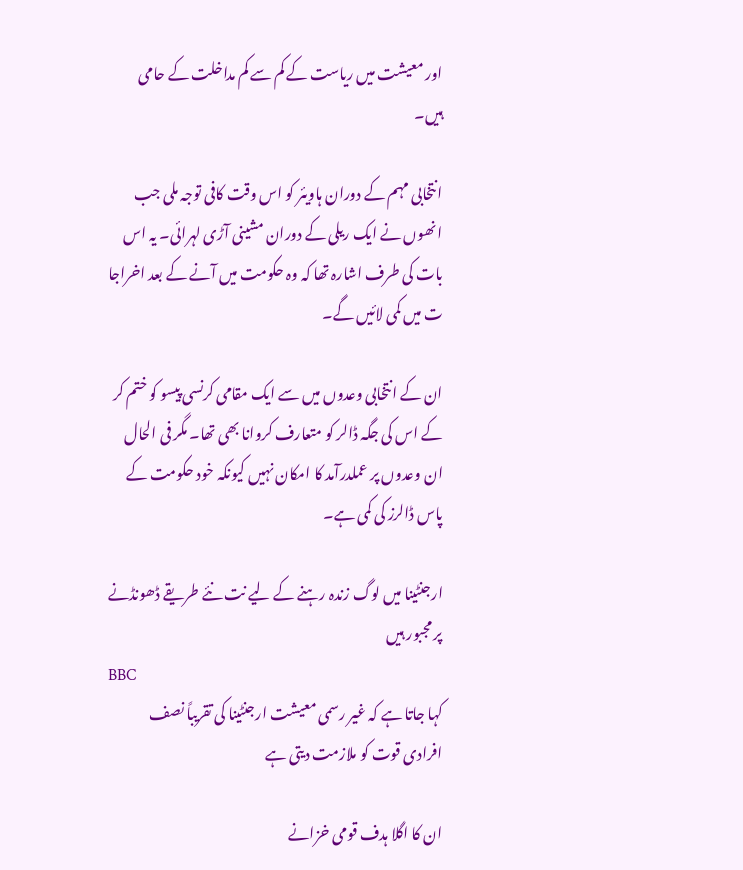اور معیشت میں ریاست کے کم سے کم مداخلت کے حامی ہیں۔

انتخابی مہم کے دوران ہاویئر کو اس وقت کافی توجہ ملی جب انھوں نے ایک ریلی کے دوران مشینی آڑی لہرائی۔ یہ اس بات کی طرف اشارہ تھا کہ وہ حکومت میں آنے کے بعد اخراجا ت میں کمی لائیں گے۔

ان کے انتخابی وعدوں میں سے ایک مقامی کرنسی پیسو کو ختم کر کے اس کی جگہ ڈالر کو متعارف کروانا بھی تھا۔ مگر فی الحال ان وعدوں پر عملدرآمد کا امکان نہیں کیونکہ خود حکومت کے پاس ڈالرز کی کمی ہے۔

ارجنٹینا میں لوگ زندہ رہنے کے لیے نت نئے طریقے ڈھونڈنے پر مجبور ہیں
BBC
کہا جاتا ہے کہ غیر رسمی معیشت ارجنٹینا کی تقریباً نصف افرادی قوت کو ملازمت دیتی ہے

ان کا اگلا ہدف قومی خزانے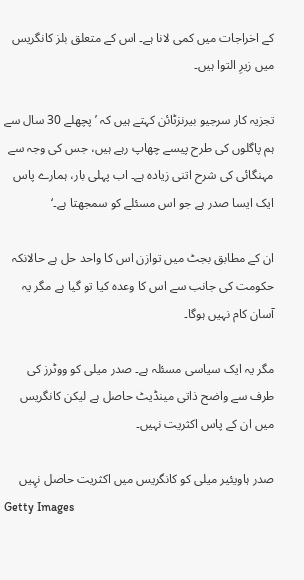کے اخراجات میں کمی لانا ہے۔ اس کے متعلق بلز کانگریس میں زیرِ التوا ہیں۔

تجزیہ کار سرجیو بیرنزٹائن کہتے ہیں کہ ’پچھلے 30 سال سے ہم پاگلوں کی طرح پیسے چھاپ رہے ہیں، جس کی وجہ سے مہنگائی کی شرح اتنی زیادہ ہے۔ اب پہلی بار، ہمارے پاس ایک ایسا صدر ہے جو اس مسئلے کو سمجھتا ہے۔‘

ان کے مطابق بجٹ میں توازن اس کا واحد حل ہے حالانکہ حکومت کی جانب سے اس کا وعدہ کیا تو گیا ہے مگر یہ آسان کام نہیں ہوگا۔

مگر یہ ایک سیاسی مسئلہ ہے۔ صدر میلی کو ووٹرز کی طرف سے واضح ذاتی مینڈیٹ حاصل ہے لیکن کانگریس میں ان کے پاس اکثریت نہیں۔

صدر ہاویئیر میلی کو کانگریس میں اکثریت حاصل نہِیں
Getty Images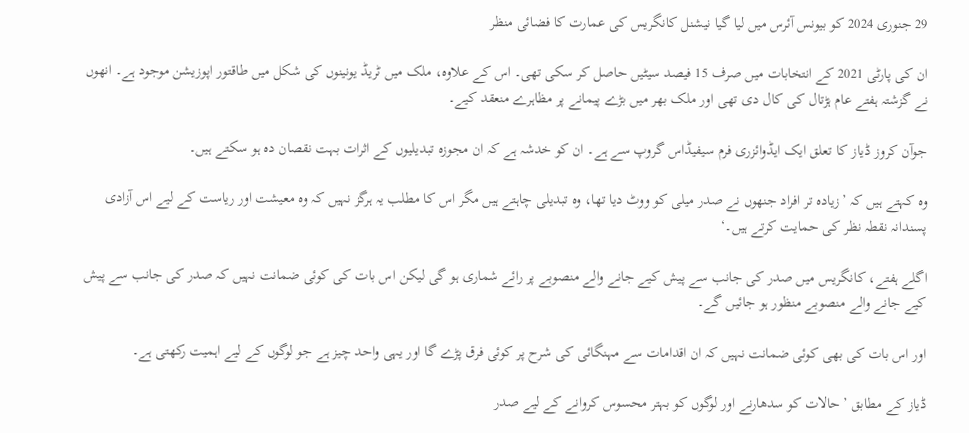29 جنوری 2024 کو بیونس آئرس میں لیا گیا نیشنل کانگریس کی عمارت کا فضائی منظر

ان کی پارٹی 2021 کے انتخابات میں صرف 15 فیصد سیٹیں حاصل کر سکی تھی۔ اس کے علاوہ، ملک میں ٹریڈ یونینوں کی شکل میں طاقتور اپوزیشن موجود ہے۔ انھوں نے گزشتہ ہفتے عام ہڑتال کی کال دی تھی اور ملک بھر میں بڑے پیمانے پر مظاہرے منعقد کیے۔

جوآن کروز ڈیاز کا تعلق ایک ایڈوائزری فرم سیفیڈاس گروپ سے ہے۔ ان کو خدشہ ہے کہ ان مجوزہ تبدیلیوں کے اثرات بہت نقصان دہ ہو سکتے ہیں۔

وہ کہتے ہیں کہ ’زیادہ تر افراد جنھوں نے صدر میلی کو ووٹ دیا تھا، وہ تبدیلی چاہتے ہیں مگر اس کا مطلب یہ ہرگز نہیں کہ وہ معیشت اور ریاست کے لیے اس آزادی پسندانہ نقطہ نظر کی حمایت کرتے ہیں۔‘

اگلے ہفتے، کانگریس میں صدر کی جانب سے پیش کیے جانے والے منصوبے پر رائے شماری ہو گی لیکن اس بات کی کوئی ضمانت نہیں کہ صدر کی جانب سے پیش کیے جانے والے منصوبے منظور ہو جائیں گے۔

اور اس بات کی بھی کوئی ضمانت نہیں کہ ان اقدامات سے مہنگائی کی شرح پر کوئی فرق پڑے گا اور یہی واحد چیز ہے جو لوگوں کے لیے اہمیت رکھتی ہے۔

ڈیاز کے مطابق ’حالات کو سدھارنے اور لوگوں کو بہتر محسوس کروانے کے لیے صدر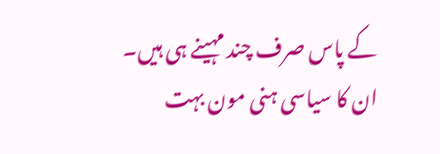کے پاس صرف چند مہینے ہی ہیں۔ ان کا سیاسی ہنی مون بہت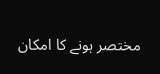مختصر ہونے کا امکان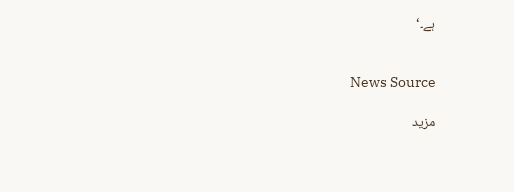ہے۔‘


News Source

مزید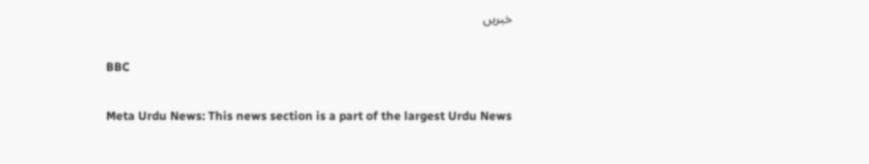خبریں

BBC

Meta Urdu News: This news section is a part of the largest Urdu News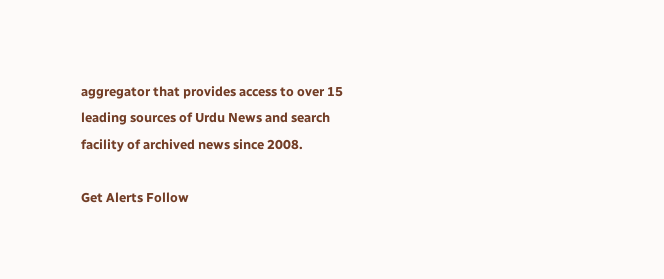aggregator that provides access to over 15 leading sources of Urdu News and search facility of archived news since 2008.

Get Alerts Follow